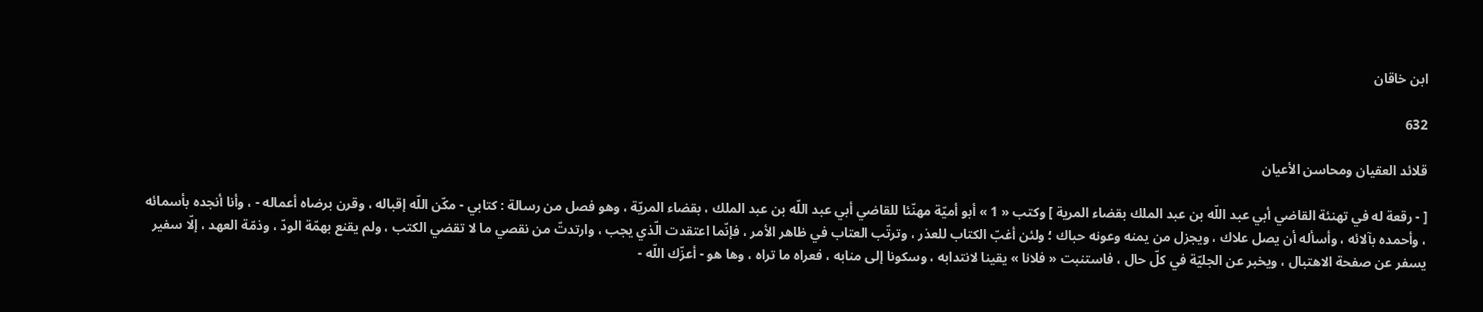ابن خاقان

632

قلائد العقيان ومحاسن الأعيان

[ - رقعة له في تهنئة القاضي أبي عبد اللّه بن عبد الملك بقضاء المرية ] وكتب « 1 » أبو أميّة مهنّئا للقاضي أبي عبد اللّه بن عبد الملك ، بقضاء المريّة ، وهو فصل من رسالة : كتابي - مكّن اللّه إقباله ، وقرن برضاه أعماله - ، وأنا أنجده بأسمائه ، وأحمده بآلائه ، وأسأله أن يصل علاك ، ويجزل من يمنه وعونه حباك ؛ ولئن أغبّ الكتاب للعذر ، وترتّب العتاب في ظاهر الأمر ، فإنّما اعتقدت الّذي يجب ، وارتدتّ من نقصي ما لا تقضي الكتب ، ولم يقنع بهمّة الودّ ، وذمّة العهد ، إلّا سفير يسفر عن صفحة الاهتبال ، ويخبر عن الجليّة في كلّ حال ، فاستنبت « فلانا » يقينا لانتدابه ، وسكونا إلى منابه ، فعراه ما تراه ، وها هو - أعزّك اللّه -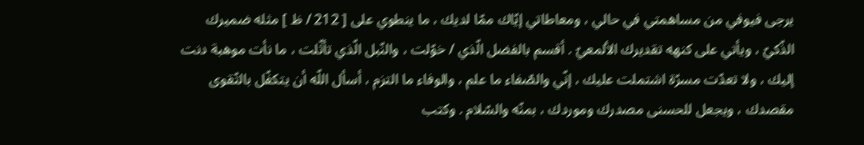يرجى فيوفي من مساهمتي في حالي ، ومعاطاتي إيّاك ممّا لديك ، ما ينطوي على [ 212 / ظ ] مثله ضميرك الذّكيّ ، ويأتي على كنهه تقديرك الألمعيّ . أقسم بالفضل الّذي / خوّلت ، والنّبل الّذي تأثّلت ، ما نأت موهبة دنت إليك ، ولا تعدّت مسرّة اشتملت عليك ، إنّي والصّفاء ما علم ، والوفاء ما التزم ، أسأل اللّه أن يتكفّل بالتّقوى مقصدك ، ويجعل للحسنى مصدرك وموردك ، بمنّه والسّلام . وكتب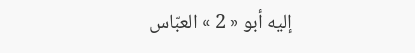إليه أبو « 2 » العبّاس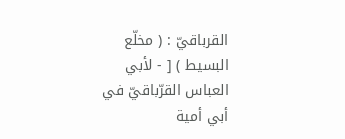القرباقيّ : ( مخلّع البسيط ) [ - لأبي العباس القرّباقيّ في أبي أمية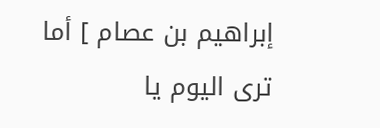إبراهيم بن عصام ] أما ترى اليوم يا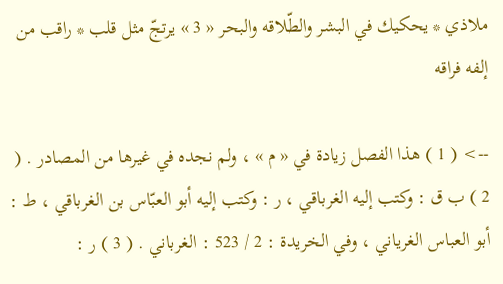ملاذي * يحكيك في البشر والطّلاقه والبحر « 3 » يرتجّ مثل قلب * راقب من إلفه فراقه

--> ( 1 ) هذا الفصل زيادة في « م » ، ولم نجده في غيرها من المصادر . ( 2 ) ب ق : وكتب إليه الغرباقي ، ر : وكتب إليه أبو العبّاس بن الغرباقي ، ط : أبو العباس الغرياني ، وفي الخريدة : 2 / 523 : الغرباني . ( 3 ) ر :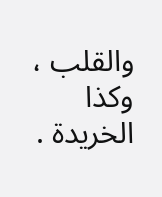والقلب ، وكذا الخريدة .